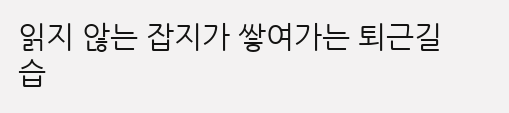읽지 않는 잡지가 쌓여가는 퇴근길
습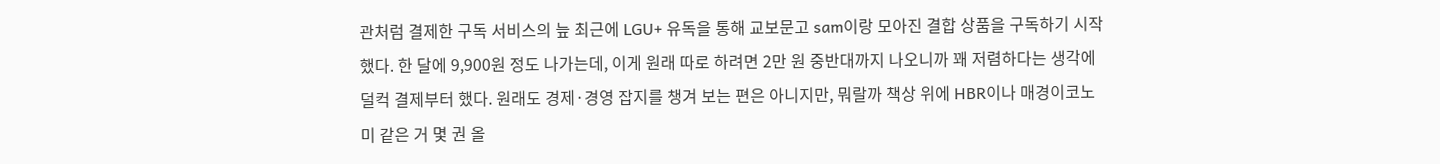관처럼 결제한 구독 서비스의 늪 최근에 LGU+ 유독을 통해 교보문고 sam이랑 모아진 결합 상품을 구독하기 시작했다. 한 달에 9,900원 정도 나가는데, 이게 원래 따로 하려면 2만 원 중반대까지 나오니까 꽤 저렴하다는 생각에 덜컥 결제부터 했다. 원래도 경제·경영 잡지를 챙겨 보는 편은 아니지만, 뭐랄까 책상 위에 HBR이나 매경이코노미 같은 거 몇 권 올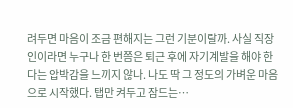려두면 마음이 조금 편해지는 그런 기분이랄까. 사실 직장인이라면 누구나 한 번쯤은 퇴근 후에 자기계발을 해야 한다는 압박감을 느끼지 않나. 나도 딱 그 정도의 가벼운 마음으로 시작했다. 탭만 켜두고 잠드는…